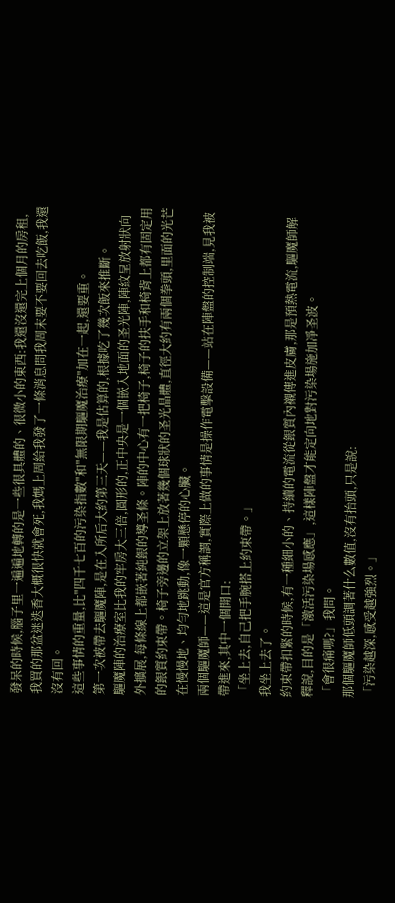發呆的時候,腦子里一遍遍地轉的是一些很具體的、很微小的東西:我還沒還完上個月的房租,我買的那盆迷迭香大概很快就會死,我媽上周給我發了一條消息問我周末要不要回去吃飯,我還沒有回。
這些事情的重量,比"四千七百的污染指數"和"無限期驅魔治療"加在一起,還要重。
第一次被帶去驅魔陣,是在入所后大約第三天——我是估算的,根據吃了幾次飯來推斷。
驅魔陣的治療室比我的牢房大三倍,圓形的,正中央是一個嵌入地面的圣光陣,陣紋呈放射狀向外擴展,每條線上都嵌著純銀的導圣條。陣的中心有一把椅子,椅子的扶手和椅背上都有固定用的銀質約束帶。椅子旁邊的立架上放著幾個球狀的圣光晶體,直徑大約有兩個拳頭,里面的光芒在慢慢地、均勻地跳動,像一顆懸停的心臟。
兩個驅魔師——這是官方稱謂,實際上做的事情是操作電擊設備——站在陣盤的控制端,見我被帶進來,其中一個開口:
「坐上去,自己把手腕搭上約束帶。」
我坐上去了。
約束帶扣緊的時候,有一種細小的、持續的電流從銀質內襯傳進皮膚,那是預熱電流,驅魔師解釋說,目的是「激活污染場感應」,這樣陣盤才能定向地對污染場施加凈圣波。
「會很痛嗎?」我問。
那個驅魔師低頭調著什么數值,沒有抬頭,只是說:
「污染越深,感受越強烈。」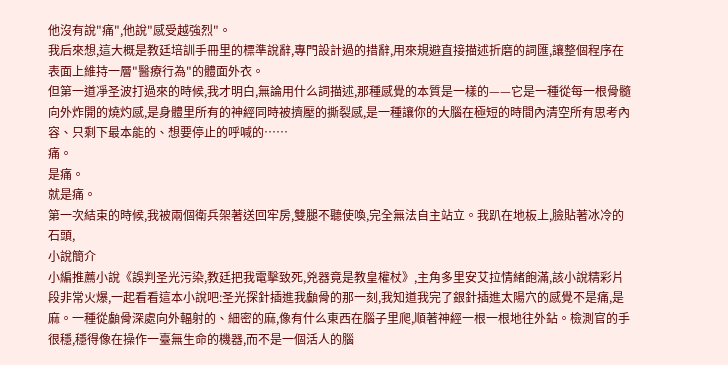他沒有說"痛",他說"感受越強烈"。
我后來想,這大概是教廷培訓手冊里的標準說辭,專門設計過的措辭,用來規避直接描述折磨的詞匯,讓整個程序在表面上維持一層"醫療行為"的體面外衣。
但第一道凈圣波打過來的時候,我才明白,無論用什么詞描述,那種感覺的本質是一樣的——它是一種從每一根骨髓向外炸開的燒灼感,是身體里所有的神經同時被擠壓的撕裂感,是一種讓你的大腦在極短的時間內清空所有思考內容、只剩下最本能的、想要停止的呼喊的……
痛。
是痛。
就是痛。
第一次結束的時候,我被兩個衛兵架著送回牢房,雙腿不聽使喚,完全無法自主站立。我趴在地板上,臉貼著冰冷的石頭,
小說簡介
小編推薦小說《誤判圣光污染,教廷把我電擊致死,兇器竟是教皇權杖》,主角多里安艾拉情緒飽滿,該小說精彩片段非常火爆,一起看看這本小說吧:圣光探針插進我顱骨的那一刻,我知道我完了銀針插進太陽穴的感覺不是痛,是麻。一種從顱骨深處向外輻射的、細密的麻,像有什么東西在腦子里爬,順著神經一根一根地往外鉆。檢測官的手很穩,穩得像在操作一臺無生命的機器,而不是一個活人的腦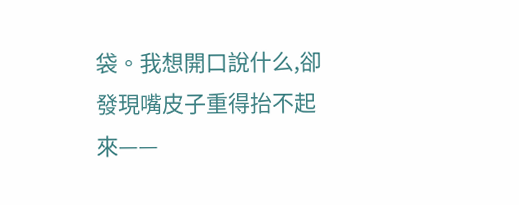袋。我想開口說什么,卻發現嘴皮子重得抬不起來——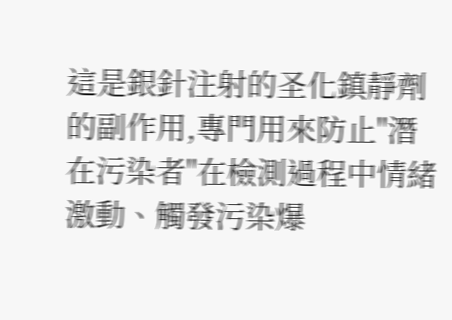這是銀針注射的圣化鎮靜劑的副作用,專門用來防止"潛在污染者"在檢測過程中情緒激動、觸發污染爆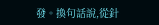發。換句話說,從針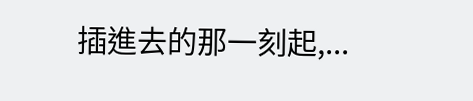插進去的那一刻起,...